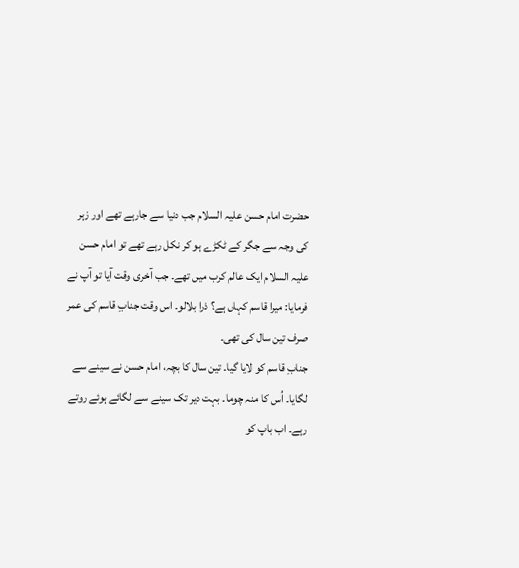حضرت امام حسن علیہ السلام جب دنیا سے جارہے تھے اور زہر کی وجہ سے جگر کے ٹکڑے ہو کر نکل رہے تھے تو امام حسن علیہ السلام ایک عالم کرب میں تھے۔ جب آخری وقت آیا تو آپ نے فرمایا: میرا قاسم کہاں ہے؟ ذرا بلالو۔ اس وقت جنابِ قاسم کی عمر صرف تین سال کی تھی۔
جنابِ قاسم کو لایا گیا۔ تین سال کا بچہ، امام حسن نے سینے سے لگایا۔ اُس کا منہ چوما۔ بہت دیر تک سینے سے لگائے ہوئے روتے رہے۔ اب باپ کو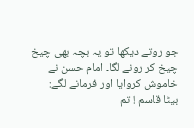جو روتے دیکھا تو یہ بچہ بھی چیخ چیخ کر رونے لگا۔ امام حسن نے خاموش کروایا اور فرمانے لگے:
بیٹا قاسم ! تم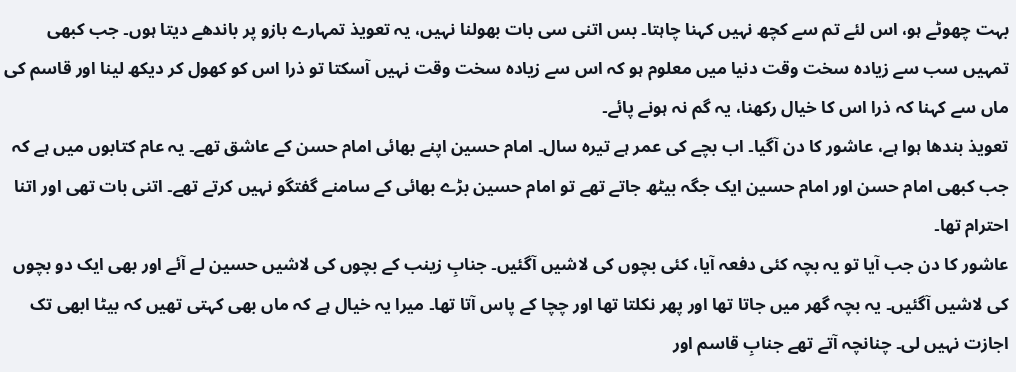بہت چھوٹے ہو، اس لئے تم سے کچھ نہیں کہنا چاہتا۔ بس اتنی سی بات بھولنا نہیں، یہ تعویذ تمہارے بازو پر باندھے دیتا ہوں۔ جب کبھی تمہیں سب سے زیادہ سخت وقت دنیا میں معلوم ہو کہ اس سے زیادہ سخت وقت نہیں آسکتا تو ذرا اس کو کھول کر دیکھ لینا اور قاسم کی ماں سے کہنا کہ ذرا اس کا خیال رکھنا، یہ گم نہ ہونے پائے۔
تعویذ بندھا ہوا ہے، عاشور کا دن آگیا۔ اب بچے کی عمر ہے تیرہ سال۔ امام حسین اپنے بھائی امام حسن کے عاشق تھے۔ یہ عام کتابوں میں ہے کہ جب کبھی امام حسن اور امام حسین ایک جگہ بیٹھ جاتے تھے تو امام حسین بڑے بھائی کے سامنے گفتگو نہیں کرتے تھے۔ اتنی بات تھی اور اتنا احترام تھا۔
عاشور کا دن جب آیا تو یہ بچہ کئی دفعہ آیا، کئی بچوں کی لاشیں آگئیں۔ جنابِ زینب کے بچوں کی لاشیں حسین لے آئے اور بھی ایک دو بچوں کی لاشیں آگئیں۔ یہ بچہ گھر میں جاتا تھا اور پھر نکلتا تھا اور چچا کے پاس آتا تھا۔ میرا یہ خیال ہے کہ ماں بھی کہتی تھیں کہ بیٹا ابھی تک اجازت نہیں لی۔ چنانچہ آتے تھے جنابِ قاسم اور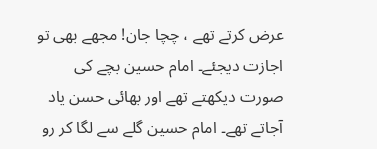عرض کرتے تھے ، چچا جان! مجھے بھی تو اجازت دیجئے۔ امام حسین بچے کی صورت دیکھتے تھے اور بھائی حسن یاد آجاتے تھے۔ امام حسین گلے سے لگا کر رو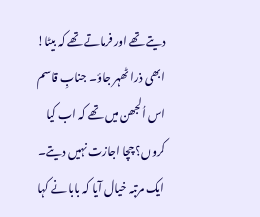دیتے تھے اور فرماتے تھے کہ بیٹا! ابھی ذرا ٹھہر جاؤ۔ جنابِ قاسم اس اُلجھن میں تھے کہ اب کیا کروں؟ چچا اجازت نہیں دیتے۔
ایک مرتبہ خیال آیا کہ بابا نے کہا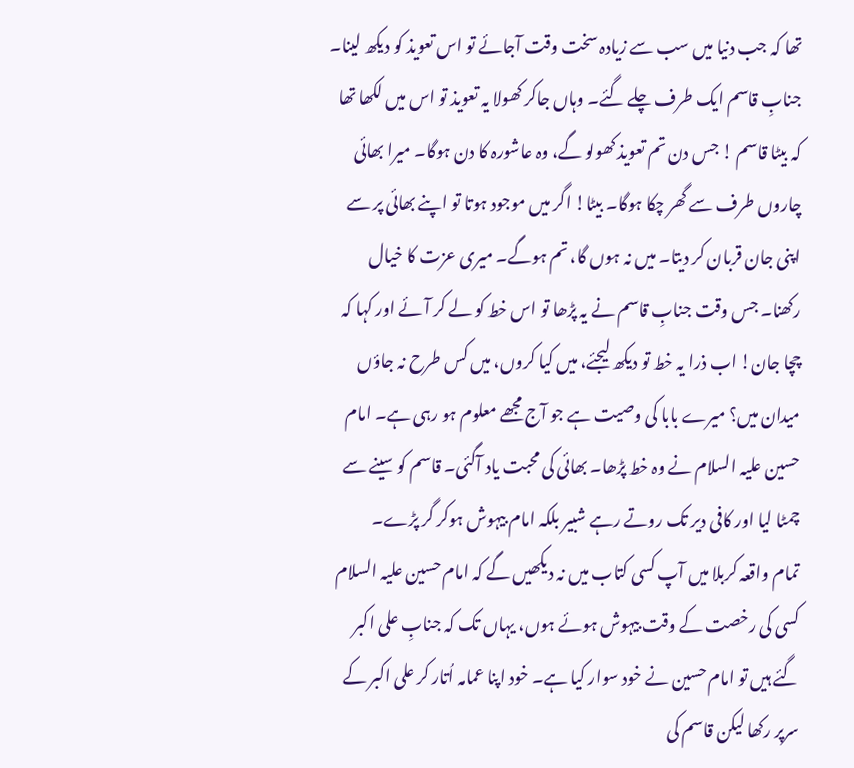تھا کہ جب دنیا میں سب سے زیادہ سخت وقت آجائے تو اس تعویذ کو دیکھ لینا۔ جنابِ قاسم ایک طرف چلے گئے۔ وہاں جاکر کھولا یہ تعویذ تو اس میں لکھا تھا کہ بیٹا قاسم ! جس دن تم تعویذ کھولو گے، وہ عاشورہ کا دن ہوگا۔ میرا بھائی چاروں طرف سے گھر چکا ہوگا۔ بیٹا! اگر میں موجود ہوتا تو اپنے بھائی پر سے اپنی جان قربان کر دیتا۔ میں نہ ہوں گا، تم ہوگے۔ میری عزت کا خیال رکھنا۔ جس وقت جنابِ قاسم نے یہ پڑھا تو اس خط کو لے کر آئے اور کہا کہ چچا جان! اب ذرا یہ خط تو دیکھ لیجئے، میں کیا کروں، میں کس طرح نہ جاؤں میدان میں؟ میرے بابا کی وصیت ہے جو آج مجھے معلوم ہو رہی ہے۔ امام حسین علیہ السلام نے وہ خط پڑھا۔ بھائی کی محبت یاد آگئی۔ قاسم کو سینے سے چمٹا لیا اور کافی دیر تک روتے رہے شبیر بلکہ امام بیہوش ہوکر گر پڑے۔
تمام واقعہ کربلا میں آپ کسی کتاب میں نہ دیکھیں گے کہ امام حسین علیہ السلام کسی کی رخصت کے وقت بیہوش ہوئے ہوں، یہاں تک کہ جنابِ علی اکبر گئے ہیں تو امام حسین نے خود سوار کیا ہے۔ خود اپنا عمامہ اُتار کر علی اکبر کے سرپر رکھا لیکن قاسم کی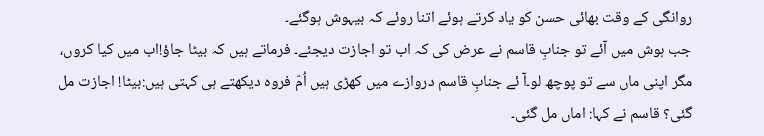روانگی کے وقت بھائی حسن کو یاد کرتے ہوئے اتنا روئے کہ بیہوش ہوگئے۔
جب ہوش میں آئے تو جنابِ قاسم نے عرض کی کہ اب تو اجازت دیجئے۔ فرماتے ہیں کہ بیٹا جاؤ!اب میں کیا کروں، مگر اپنی ماں سے تو پوچھ لو۔آ ئے جنابِ قاسم دروازے میں کھڑی ہیں اُمّ فروہ دیکھتے ہی کہتی ہیں:بیٹا! اجازت مل گئی؟ قاسم نے کہا: اماں مل گئی۔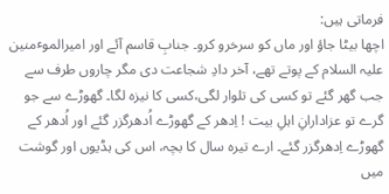فرماتی ہیں:
اچھا بیٹا جاؤ اور ماں کو سرخرو کرو۔ جنابِ قاسم آئے اور امیرالموٴمنین علیہ السلام کے پوتے تھے، آخر دادِ شجاعت دی مگر چاروں طرف سے جب گھر گئے تو کسی کی تلوار لگی،کسی کا نیزہ لگا۔ گھوڑے سے جو گرے تو عزادارانِ اہلِ بیت ! اِدھر کے گھوڑے اُدھرگزر گئے اور اُدھر کے گھوڑے اِدھرگزر گئے۔ ارے تیرہ سال کا بچہ، اس کی ہڈیوں اور گوشت میں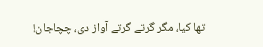تھا کیا، مگر گرتے گرتے آواز دی، چچاجان!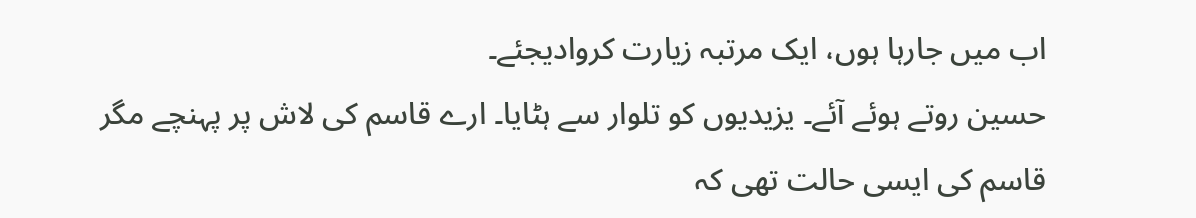اب میں جارہا ہوں، ایک مرتبہ زیارت کروادیجئے۔
حسین روتے ہوئے آئے۔ یزیدیوں کو تلوار سے ہٹایا۔ ارے قاسم کی لاش پر پہنچے مگر قاسم کی ایسی حالت تھی کہ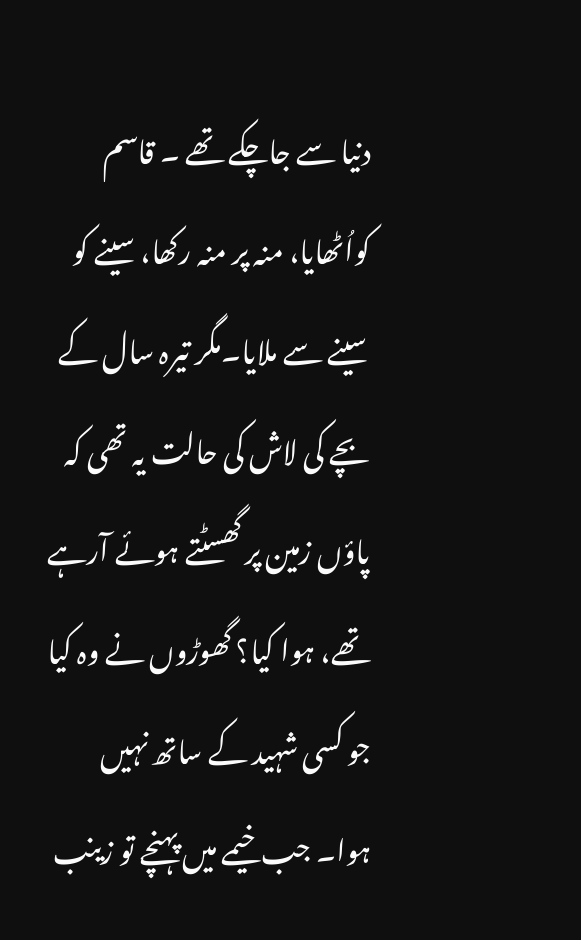دنیا سے جاچکے تھے ۔ قاسم کواُٹھایا، منہ پر منہ رکھا، سینے کو سینے سے ملایا۔مگر تیرہ سال کے بچے کی لاش کی حالت یہ تھی کہ پاؤں زمین پر گھسٹتے ہوئے آرہے تھے، ہوا کیا؟ گھوڑوں نے وہ کیا جو کسی شہید کے ساتھ نہیں ہوا۔ جب خیمے میں پہنچے تو زینب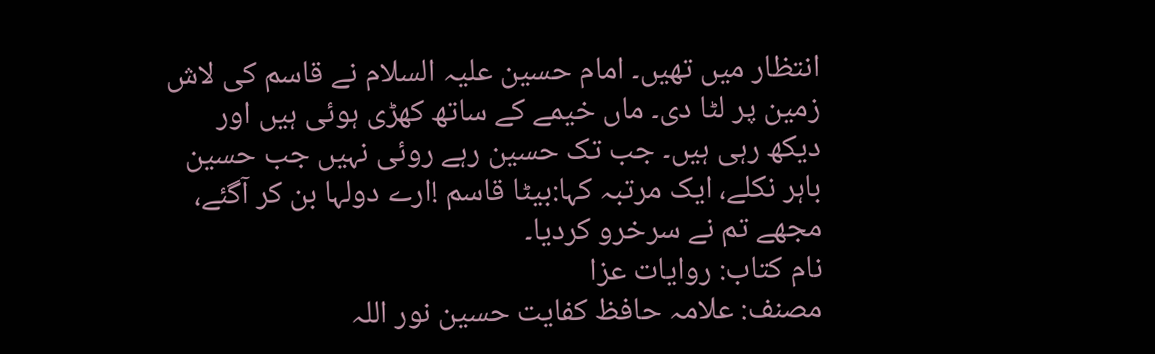انتظار میں تھیں۔ امام حسین علیہ السلام نے قاسم کی لاش زمین پر لٹا دی۔ ماں خیمے کے ساتھ کھڑی ہوئی ہیں اور دیکھ رہی ہیں۔ جب تک حسین رہے روئی نہیں جب حسین باہر نکلے، ایک مرتبہ کہا:بیٹا قاسم !ارے دولہا بن کر آگئے، مجھے تم نے سرخرو کردیا۔
نام کتاب: روایات عزا
مصنف: علامہ حافظ کفایت حسین نور اللہ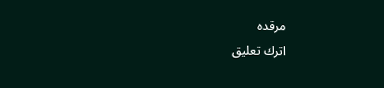مرقدہ
اترك تعليق